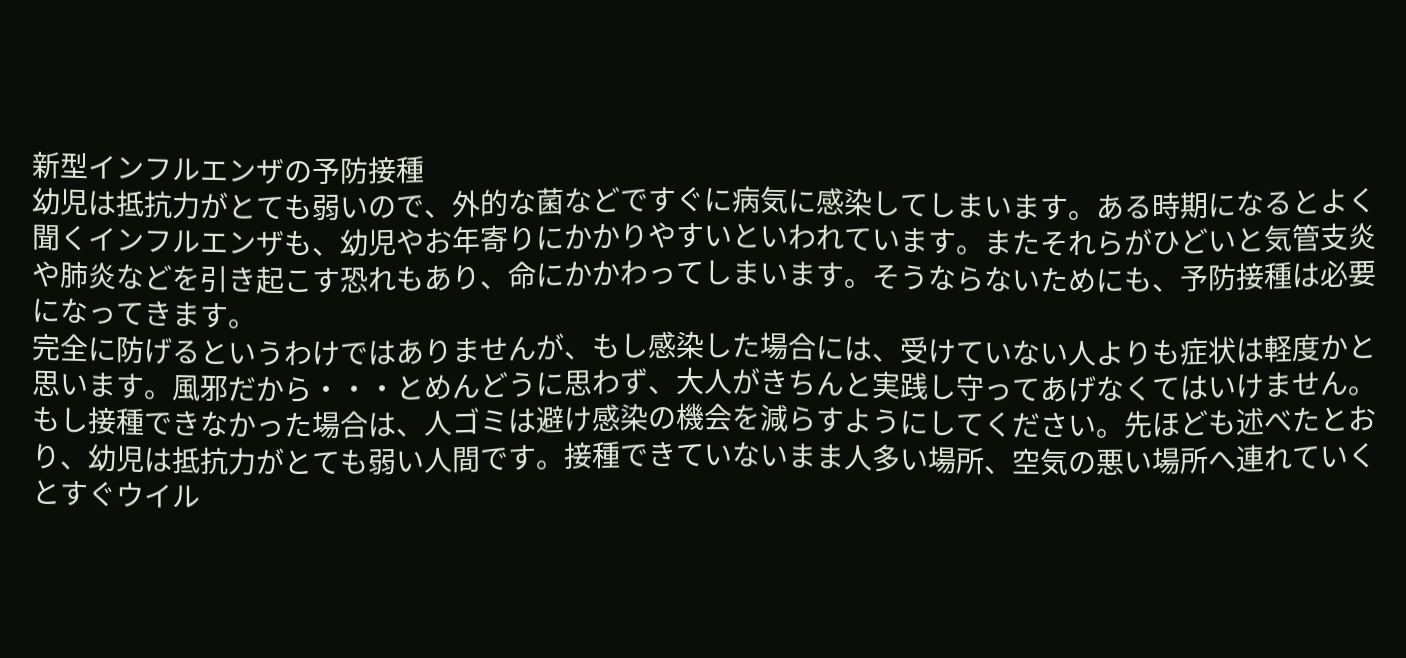新型インフルエンザの予防接種
幼児は抵抗力がとても弱いので、外的な菌などですぐに病気に感染してしまいます。ある時期になるとよく聞くインフルエンザも、幼児やお年寄りにかかりやすいといわれています。またそれらがひどいと気管支炎や肺炎などを引き起こす恐れもあり、命にかかわってしまいます。そうならないためにも、予防接種は必要になってきます。
完全に防げるというわけではありませんが、もし感染した場合には、受けていない人よりも症状は軽度かと思います。風邪だから・・・とめんどうに思わず、大人がきちんと実践し守ってあげなくてはいけません。
もし接種できなかった場合は、人ゴミは避け感染の機会を減らすようにしてください。先ほども述べたとおり、幼児は抵抗力がとても弱い人間です。接種できていないまま人多い場所、空気の悪い場所へ連れていくとすぐウイル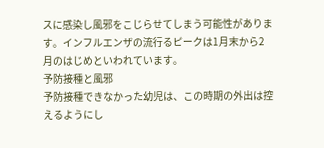スに感染し風邪をこじらせてしまう可能性があります。インフルエンザの流行るピークは1月末から2月のはじめといわれています。
予防接種と風邪
予防接種できなかった幼児は、この時期の外出は控えるようにし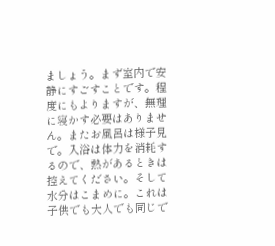ましょう。まず室内で安静にすごすことです。程度にもよりますが、無理に寝かす必要はありません。またお風呂は様子見で。入浴は体力を消耗するので、熱があるときは控えてください。そして水分はこまめに。これは子供でも大人でも同じで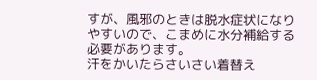すが、風邪のときは脱水症状になりやすいので、こまめに水分補給する必要があります。
汗をかいたらさいさい着替え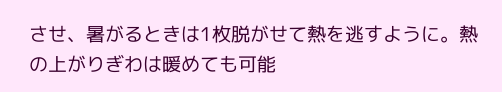させ、暑がるときは1枚脱がせて熱を逃すように。熱の上がりぎわは暖めても可能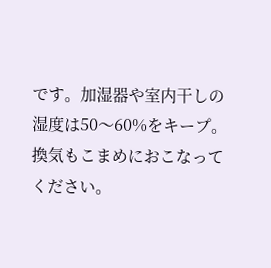です。加湿器や室内干しの湿度は50〜60%をキープ。換気もこまめにおこなってください。